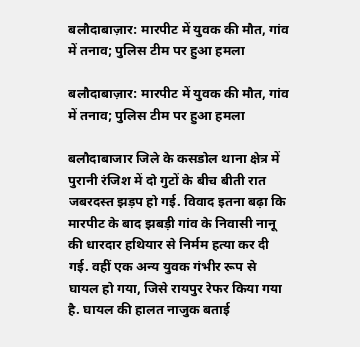बलौदाबाज़ार: मारपीट में युवक की मौत, गांव में तनाव; पुलिस टीम पर हुआ हमला

बलौदाबाज़ार: मारपीट में युवक की मौत, गांव में तनाव; पुलिस टीम पर हुआ हमला

बलौदाबाजार जिले के कसडोल थाना क्षेत्र में पुरानी रंजिश में दो गुटों के बीच बीती रात जबरदस्त झड़प हो गई. विवाद इतना बढ़ा कि मारपीट के बाद झबड़ी गांव के निवासी नानू की धारदार हथियार से निर्मम हत्या कर दी गई. वहीं एक अन्य युवक गंभीर रूप से घायल हो गया, जिसे रायपुर रेफर किया गया है. घायल की हालत नाजुक बताई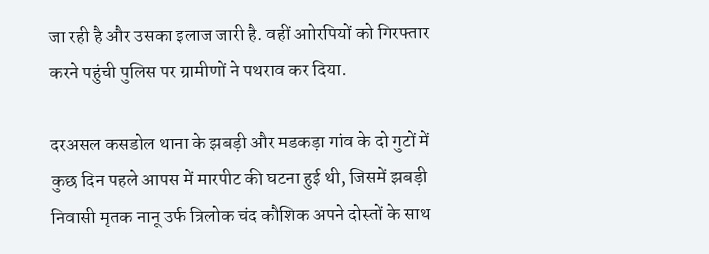जा रही है और उसका इलाज जारी है. वहीं आोरपियों को गिरफ्तार करने पहुंची पुलिस पर ग्रामीणों ने पथराव कर दिया.

दरअसल कसडोल थाना के झबड़ी और मडकड़ा गांव के दो गुटों में कुछ दिन पहले आपस में मारपीट की घटना हुई थी, जिसमें झबड़ी निवासी मृतक नानू उर्फ त्रिलोक चंद कौशिक अपने दोस्तों के साथ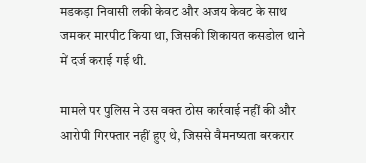मडकड़ा निवासी लकी केवट और अजय केवट के साथ जमकर मारपीट किया था, जिसकी शिकायत कसडोल थाने में दर्ज कराई गई थी.

मामले पर पुलिस ने उस वक्त ठोस कार्रवाई नहीं की और आरोपी गिरफ्तार नहीं हुए थे, जिससे वैमनष्यता बरकरार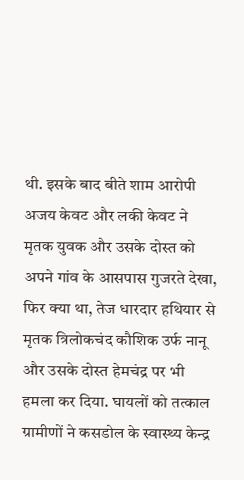थी. इसके बाद बीते शाम आरोपी अजय केवट और लकी केवट ने मृतक युवक और उसके दोस्त को अपने गांव के आसपास गुजरते देखा, फिर क्या था, तेज धारदार हथियार से मृतक त्रिलोकचंद कौशिक उर्फ नानू और उसके दोस्त हेमचंद्र पर भी हमला कर दिया. घायलों को तत्काल ग्रामीणों ने कसडोल के स्वास्थ्य केन्द्र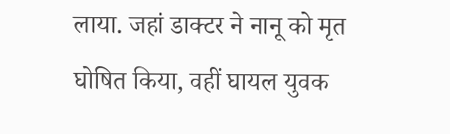लाया. जहां डाक्टर ने नानू को मृत घोषित किया, वहीं घायल युवक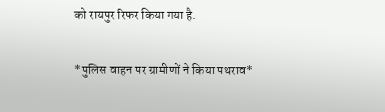को रायपुर रिफर किया गया है.

*पुलिस वाहन पर ग्रामीणों ने किया पथराव*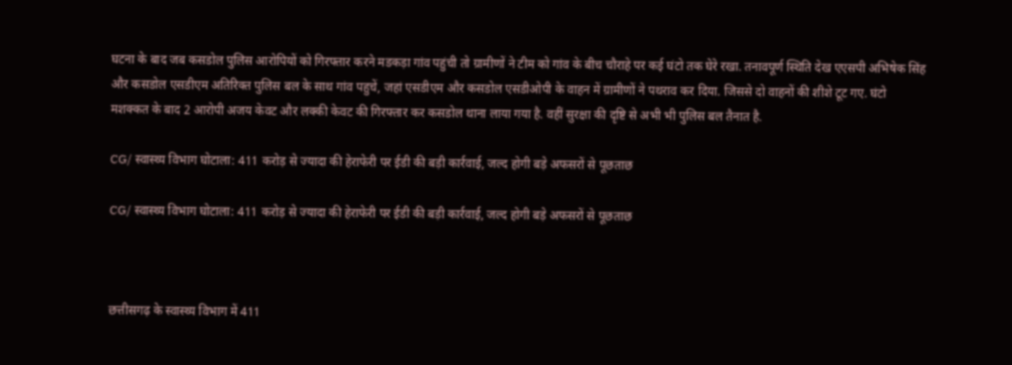घटना के बाद जब कसडोल पुलिस आरोपियों को गिरफ्तार करने मडकड़ा गांव पहुंची तो ग्रामीणों ने टीम को गांव के बीच चौराहे पर कई घंटो तक घेरे रखा. तनावपूर्ण स्थिति देख एएसपी अभिषेक सिंह और कसडोल एसडीएम अतिरिक्त पुलिस बल के साथ गांव पहुचें, जहां एसडीएम और कसडोल एसडीओपी के वाहन में ग्रामीणों ने पथराव कर दिया. जिससे दो वाहनों की शीशे टूट गए. घंटो मशक्कत के बाद 2 आरोपी अजय केवट और लक्की केवट की गिरफ्तार कर कसडोल थाना लाया गया है. वहीं सुरक्षा की दृष्टि से अभी भी पुलिस बल तैनात है.

CG/ स्वास्थ्य विभाग घोटाला: 411 करोड़ से ज्यादा की हेराफेरी पर ईडी की बड़ी कार्रवाई, जल्द होगी बड़े अफसरों से पूछताछ

CG/ स्वास्थ्य विभाग घोटाला: 411 करोड़ से ज्यादा की हेराफेरी पर ईडी की बड़ी कार्रवाई, जल्द होगी बड़े अफसरों से पूछताछ



छत्तीसगढ़ के स्वास्थ्य विभाग में 411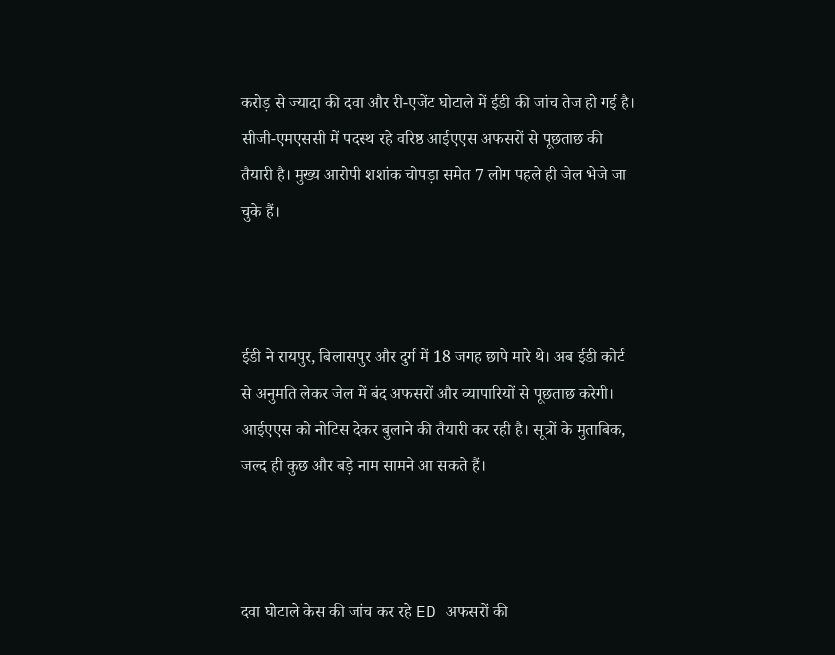करोड़ से ज्यादा की दवा और री-एजेंट घोटाले में ईडी की जांच तेज हो गई है। सीजी-एमएससी में पदस्थ रहे वरिष्ठ आईएएस अफसरों से पूछताछ की तैयारी है। मुख्य आरोपी शशांक चोपड़ा समेत 7 लोग पहले ही जेल भेजे जा चुके हैं।



ईडी ने रायपुर, बिलासपुर और दुर्ग में 18 जगह छापे मारे थे। अब ईडी कोर्ट से अनुमति लेकर जेल में बंद अफसरों और व्यापारियों से पूछताछ करेगी। आईएएस को नोटिस देकर बुलाने की तैयारी कर रही है। सूत्रों के मुताबिक, जल्द ही कुछ और बड़े नाम सामने आ सकते हैं।



दवा घोटाले केस की जांच कर रहे ED अफसरों की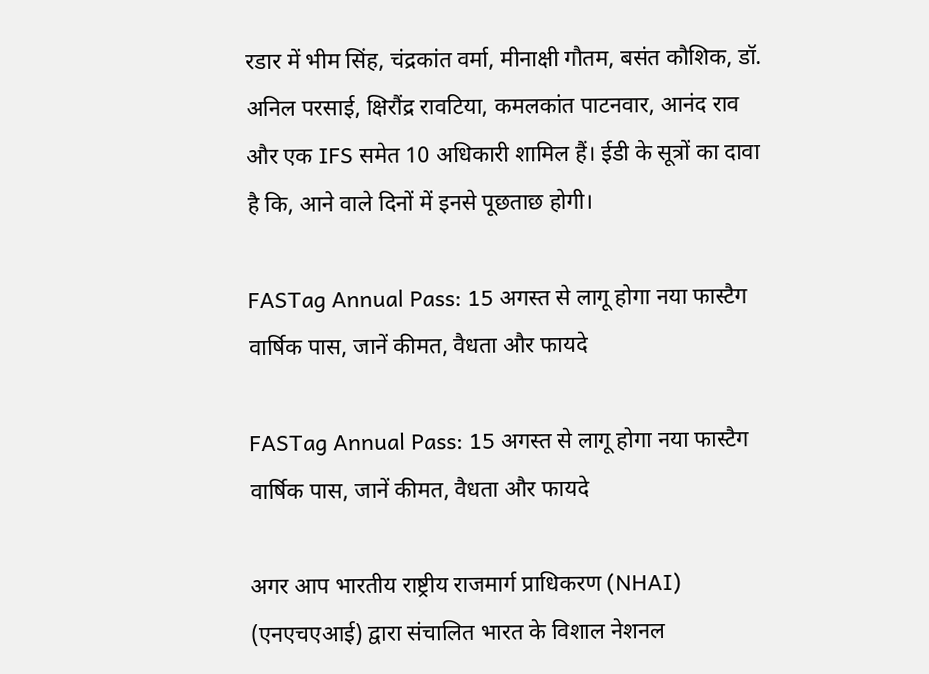रडार में भीम सिंह, चंद्रकांत वर्मा, मीनाक्षी गौतम, बसंत कौशिक, डॉ. अनिल परसाई, क्षिरौंद्र रावटिया, कमलकांत पाटनवार, आनंद राव और एक IFS समेत 10 अधिकारी शामिल हैं। ईडी के सूत्रों का दावा है कि, आने वाले दिनों में इनसे पूछताछ होगी।

FASTag Annual Pass: 15 अगस्त से लागू होगा नया फास्टैग वार्षिक पास, जानें कीमत, वैधता और फायदे

FASTag Annual Pass: 15 अगस्त से लागू होगा नया फास्टैग वार्षिक पास, जानें कीमत, वैधता और फायदे

अगर आप भारतीय राष्ट्रीय राजमार्ग प्राधिकरण (NHAI) (एनएचएआई) द्वारा संचालित भारत के विशाल नेशनल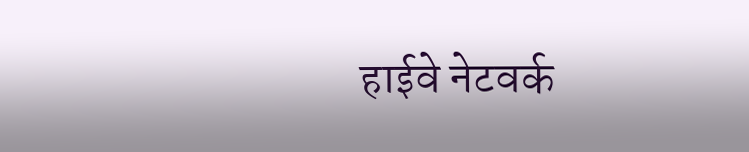हाईवे नेटवर्क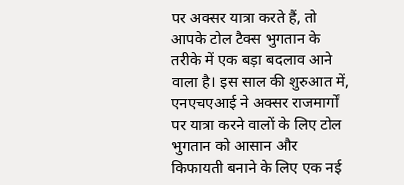पर अक्सर यात्रा करते हैं, तो आपके टोल टैक्स भुगतान के तरीके में एक बड़ा बदलाव आने वाला है। इस साल की शुरुआत में, एनएचएआई ने अक्सर राजमार्गों पर यात्रा करने वालों के लिए टोल भुगतान को आसान और किफायती बनाने के लिए एक नई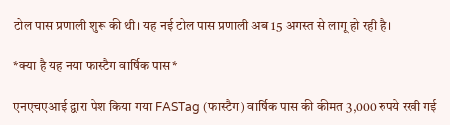टोल पास प्रणाली शुरू की थी। यह नई टोल पास प्रणाली अब 15 अगस्त से लागू हो रही है।

*क्या है यह नया फास्टैग वार्षिक पास*

एनएचएआई द्वारा पेश किया गया FASTag (फास्टैग) वार्षिक पास की कीमत 3,000 रुपये रखी गई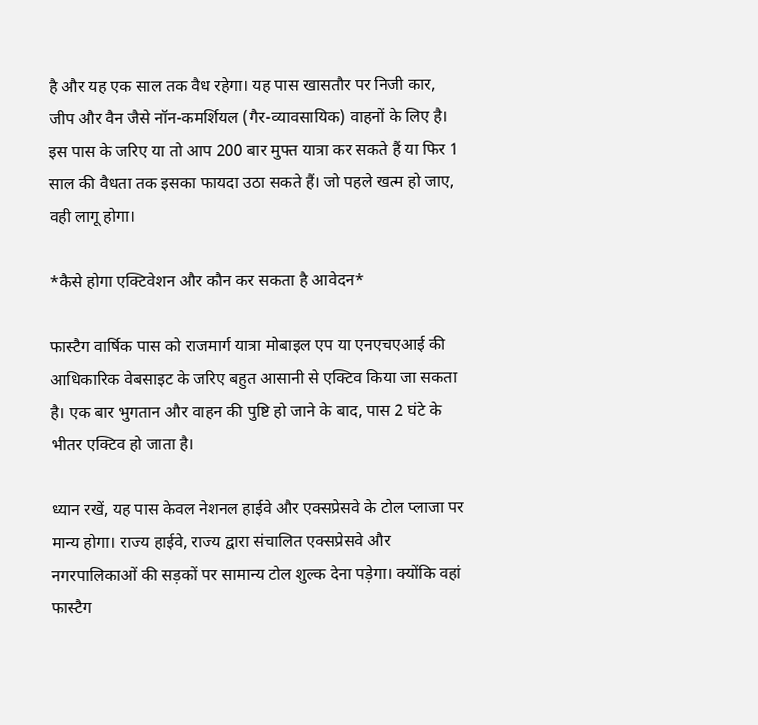है और यह एक साल तक वैध रहेगा। यह पास खासतौर पर निजी कार, जीप और वैन जैसे नॉन-कमर्शियल (गैर-व्यावसायिक) वाहनों के लिए है। इस पास के जरिए या तो आप 200 बार मुफ्त यात्रा कर सकते हैं या फिर 1 साल की वैधता तक इसका फायदा उठा सकते हैं। जो पहले खत्म हो जाए, वही लागू होगा।

*कैसे होगा एक्टिवेशन और कौन कर सकता है आवेदन*

फास्टैग वार्षिक पास को राजमार्ग यात्रा मोबाइल एप या एनएचएआई की आधिकारिक वेबसाइट के जरिए बहुत आसानी से एक्टिव किया जा सकता है। एक बार भुगतान और वाहन की पुष्टि हो जाने के बाद, पास 2 घंटे के भीतर एक्टिव हो जाता है।

ध्यान रखें, यह पास केवल नेशनल हाईवे और एक्सप्रेसवे के टोल प्लाजा पर मान्य होगा। राज्य हाईवे, राज्य द्वारा संचालित एक्सप्रेसवे और नगरपालिकाओं की सड़कों पर सामान्य टोल शुल्क देना पड़ेगा। क्योंकि वहां फास्टैग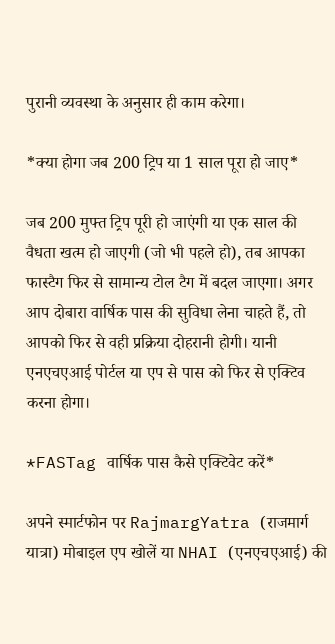पुरानी व्यवस्था के अनुसार ही काम करेगा।

*क्या होगा जब 200 ट्रिप या 1 साल पूरा हो जाए*

जब 200 मुफ्त ट्रिप पूरी हो जाएंगी या एक साल की वैधता खत्म हो जाएगी (जो भी पहले हो), तब आपका फास्टैग फिर से सामान्य टोल टैग में बदल जाएगा। अगर आप दोबारा वार्षिक पास की सुविधा लेना चाहते हैं, तो आपको फिर से वही प्रक्रिया दोहरानी होगी। यानी एनएचएआई पोर्टल या एप से पास को फिर से एक्टिव करना होगा।

*FASTag वार्षिक पास कैसे एक्टिवेट करें*

अपने स्मार्टफोन पर RajmargYatra (राजमार्ग यात्रा) मोबाइल एप खोलें या NHAI (एनएचएआई) की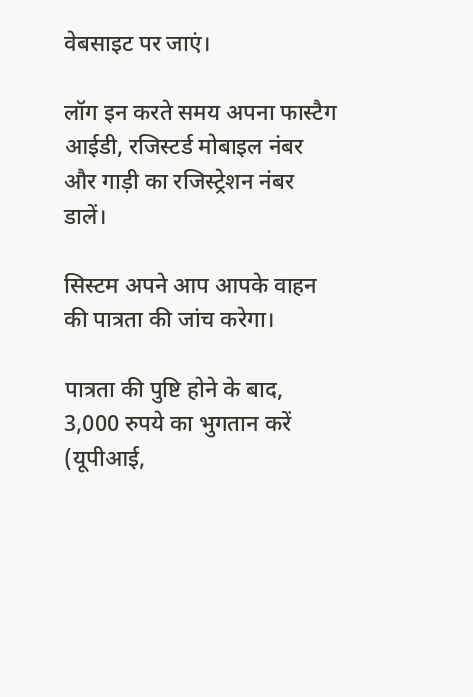वेबसाइट पर जाएं।

लॉग इन करते समय अपना फास्टैग आईडी, रजिस्टर्ड मोबाइल नंबर और गाड़ी का रजिस्ट्रेशन नंबर डालें।

सिस्टम अपने आप आपके वाहन की पात्रता की जांच करेगा।

पात्रता की पुष्टि होने के बाद, 3,000 रुपये का भुगतान करें (यूपीआई,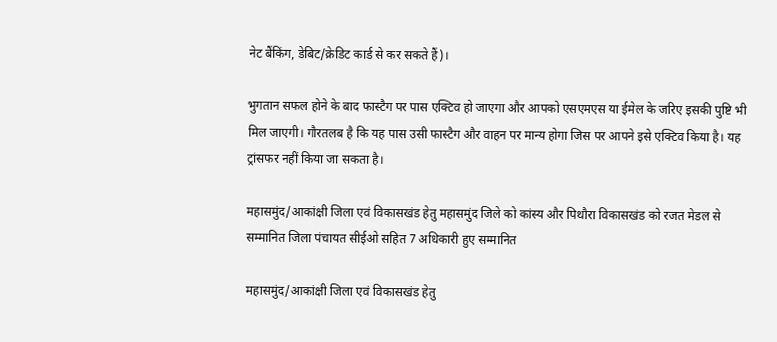नेट बैंकिंग, डेबिट/क्रेडिट कार्ड से कर सकते हैं)।

भुगतान सफल होने के बाद फास्टैग पर पास एक्टिव हो जाएगा और आपको एसएमएस या ईमेल के जरिए इसकी पुष्टि भी मिल जाएगी। गौरतलब है कि यह पास उसी फास्टैग और वाहन पर मान्य होगा जिस पर आपने इसे एक्टिव किया है। यह ट्रांसफर नहीं किया जा सकता है।

महासमुंद/आकांक्षी जिला एवं विकासखंड हेतु महासमुंद जिले को कांस्य और पिथौरा विकासखंड को रजत मेडल से सम्मानित जिला पंचायत सीईओ सहित 7 अधिकारी हुए सम्मानित

महासमुंद/आकांक्षी जिला एवं विकासखंड हेतु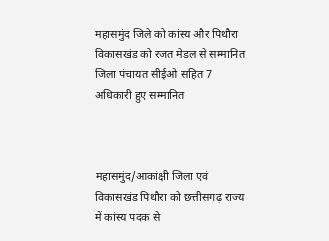महासमुंद जिले को कांस्य और पिथौरा विकासखंड को रजत मेडल से सम्मानित जिला पंचायत सीईओ सहित 7 अधिकारी हुए सम्मानित



महासमुंद/आकांक्षी जिला एवं विकासखंड पिथौरा को छत्तीसगढ़ राज्य में कांस्य पदक से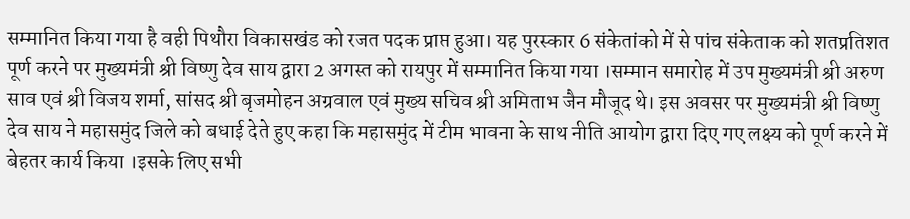सम्मानित किया गया है वही पिथौरा विकासखंड को रजत पदक प्राप्त हुआ। यह पुरस्कार 6 संकेतांको में से पांच संकेताक को शतप्रतिशत पूर्ण करने पर मुख्यमंत्री श्री विष्णु देव साय द्वारा 2 अगस्त को रायपुर में सम्मानित किया गया ।सम्मान समारोह में उप मुख्यमंत्री श्री अरुण साव एवं श्री विजय शर्मा, सांसद श्री बृजमोहन अग्रवाल एवं मुख्य सचिव श्री अमिताभ जैन मौजूद थे। इस अवसर पर मुख्यमंत्री श्री विष्णु देव साय ने महासमुंद जिले को बधाई देते हुए कहा कि महासमुंद में टीम भावना के साथ नीति आयोग द्वारा दिए गए लक्ष्य को पूर्ण करने में बेहतर कार्य किया ।इसके लिए सभी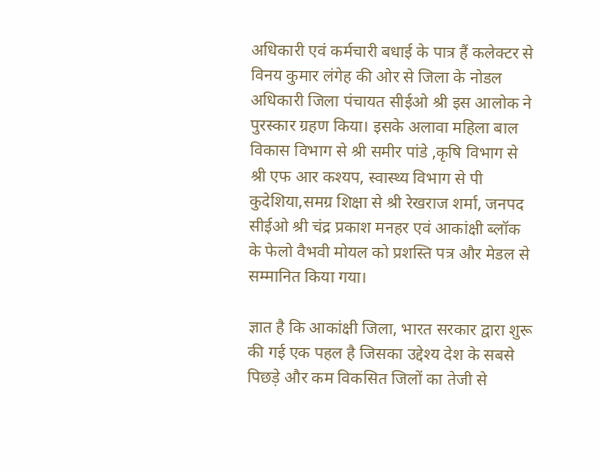अधिकारी एवं कर्मचारी बधाई के पात्र हैं कलेक्टर से विनय कुमार लंगेह की ओर से जिला के नोडल अधिकारी जिला पंचायत सीईओ श्री इस आलोक ने पुरस्कार ग्रहण किया। इसके अलावा महिला बाल विकास विभाग से श्री समीर पांडे ,कृषि विभाग से श्री एफ आर कश्यप, स्वास्थ्य विभाग से पी कुदेशिया,समग्र शिक्षा से श्री रेखराज शर्मा, जनपद सीईओ श्री चंद्र प्रकाश मनहर एवं आकांक्षी ब्लॉक के फेलो वैभवी मोयल को प्रशस्ति पत्र और मेडल से सम्मानित किया गया।

ज्ञात है कि आकांक्षी जिला, भारत सरकार द्वारा शुरू की गई एक पहल है जिसका उद्देश्य देश के सबसे पिछड़े और कम विकसित जिलों का तेजी से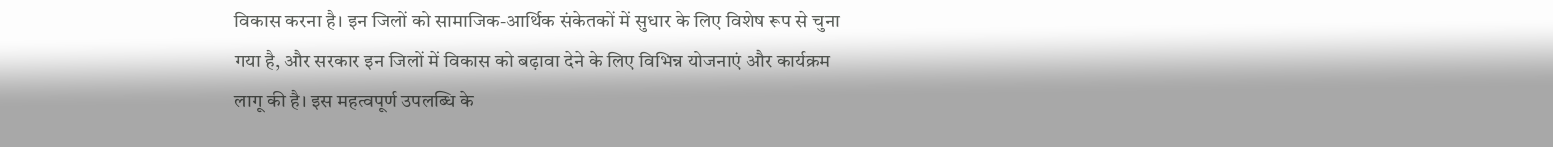विकास करना है। इन जिलों को सामाजिक-आर्थिक संकेतकों में सुधार के लिए विशेष रूप से चुना गया है, और सरकार इन जिलों में विकास को बढ़ावा देने के लिए विभिन्न योजनाएं और कार्यक्रम लागू की है। इस महत्वपूर्ण उपलब्धि के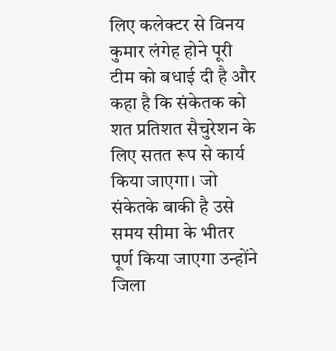लिए कलेक्टर से विनय कुमार लंगेह होने पूरी टीम को बधाई दी है और कहा है कि संकेतक को शत प्रतिशत सैचुरेशन के लिए सतत रूप से कार्य किया जाएगा। जो संकेतके बाकी है उसे समय सीमा के भीतर पूर्ण किया जाएगा उन्होंने जिला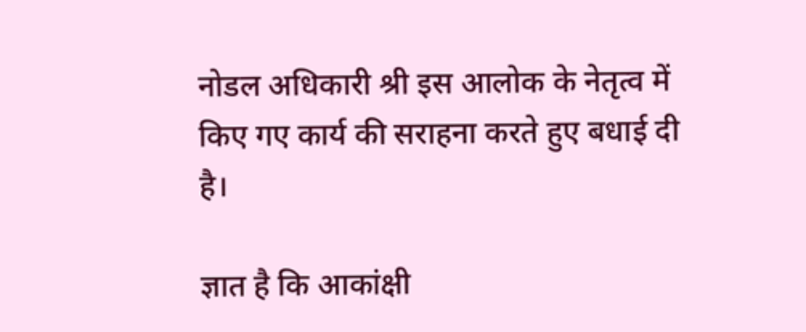नोडल अधिकारी श्री इस आलोक के नेतृत्व में किए गए कार्य की सराहना करते हुए बधाई दी है।

ज्ञात है कि आकांक्षी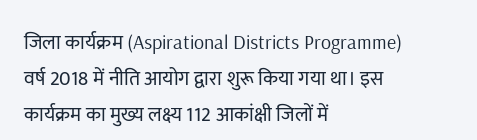जिला कार्यक्रम (Aspirational Districts Programme) वर्ष 2018 में नीति आयोग द्वारा शुरू किया गया था। इस कार्यक्रम का मुख्य लक्ष्य 112 आकांक्षी जिलों में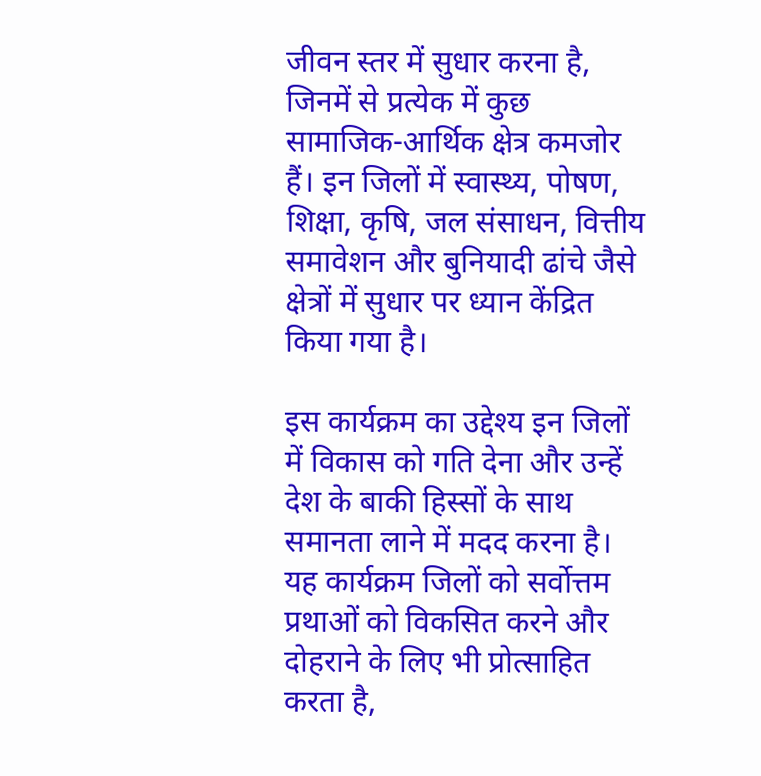जीवन स्तर में सुधार करना है, जिनमें से प्रत्येक में कुछ सामाजिक-आर्थिक क्षेत्र कमजोर हैं। इन जिलों में स्वास्थ्य, पोषण, शिक्षा, कृषि, जल संसाधन, वित्तीय समावेशन और बुनियादी ढांचे जैसे क्षेत्रों में सुधार पर ध्यान केंद्रित किया गया है।

इस कार्यक्रम का उद्देश्य इन जिलों में विकास को गति देना और उन्हें देश के बाकी हिस्सों के साथ समानता लाने में मदद करना है। यह कार्यक्रम जिलों को सर्वोत्तम प्रथाओं को विकसित करने और दोहराने के लिए भी प्रोत्साहित करता है,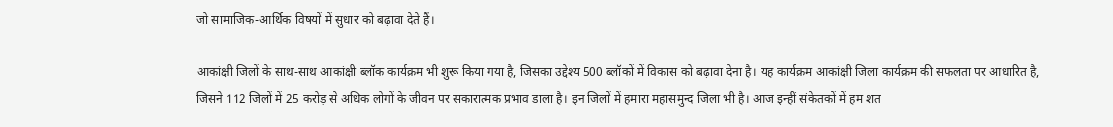जो सामाजिक-आर्थिक विषयों में सुधार को बढ़ावा देते हैं।

आकांक्षी जिलों के साथ-साथ आकांक्षी ब्लॉक कार्यक्रम भी शुरू किया गया है, जिसका उद्देश्य 500 ब्लॉकों में विकास को बढ़ावा देना है। यह कार्यक्रम आकांक्षी जिला कार्यक्रम की सफलता पर आधारित है, जिसने 112 जिलों में 25 करोड़ से अधिक लोगों के जीवन पर सकारात्मक प्रभाव डाला है। इन जिलों में हमारा महासमुन्द जिला भी है। आज इन्हीं संकेतकों में हम शत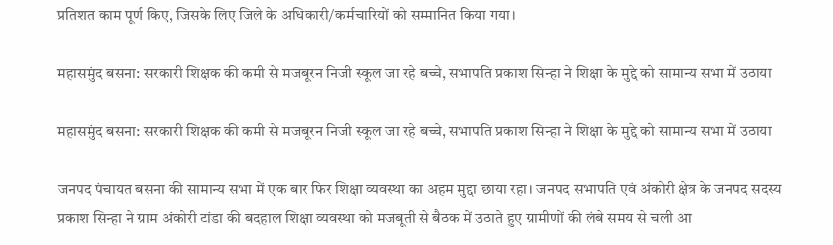प्रतिशत काम पूर्ण किए, जिसके लिए जिले के अधिकारी/कर्मचारियों को सम्मानित किया गया।

महासमुंद बसना: सरकारी शिक्षक की कमी से मजबूरन निजी स्कूल जा रहे बच्चे, सभापति प्रकाश सिन्हा ने शिक्षा के मुद्दे को सामान्य सभा में उठाया

महासमुंद बसना: सरकारी शिक्षक की कमी से मजबूरन निजी स्कूल जा रहे बच्चे, सभापति प्रकाश सिन्हा ने शिक्षा के मुद्दे को सामान्य सभा में उठाया

जनपद पंचायत बसना की सामान्य सभा में एक बार फिर शिक्षा व्यवस्था का अहम मुद्दा छाया रहा। जनपद सभापति एवं अंकोरी क्षेत्र के जनपद सदस्य प्रकाश सिन्हा ने ग्राम अंकोरी टांडा की बदहाल शिक्षा व्यवस्था को मजबूती से बैठक में उठाते हुए ग्रामीणों की लंबे समय से चली आ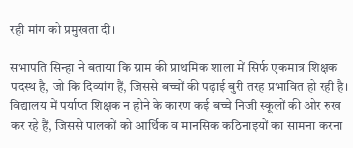रही मांग को प्रमुखता दी।

सभापति सिन्हा ने बताया कि ग्राम की प्राथमिक शाला में सिर्फ एकमात्र शिक्षक पदस्थ है, जो कि दिव्यांग हैं, जिससे बच्चों की पढ़ाई बुरी तरह प्रभावित हो रही है। विद्यालय में पर्याप्त शिक्षक न होने के कारण कई बच्चे निजी स्कूलों की ओर रुख कर रहे हैं, जिससे पालकों को आर्थिक व मानसिक कठिनाइयों का सामना करना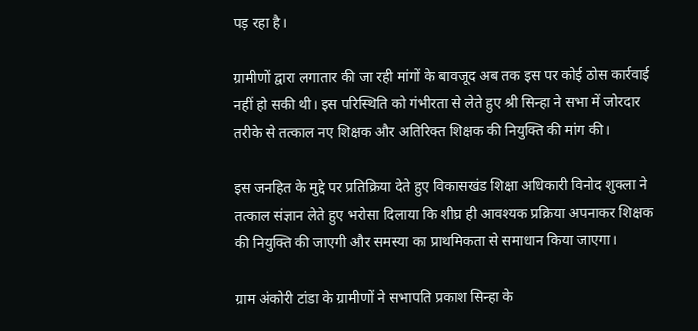पड़ रहा है।

ग्रामीणों द्वारा लगातार की जा रही मांगों के बावजूद अब तक इस पर कोई ठोस कार्रवाई नहीं हो सकी थी। इस परिस्थिति को गंभीरता से लेते हुए श्री सिन्हा ने सभा में जोरदार तरीके से तत्काल नए शिक्षक और अतिरिक्त शिक्षक की नियुक्ति की मांग की।

इस जनहित के मुद्दे पर प्रतिक्रिया देते हुए विकासखंड शिक्षा अधिकारी विनोद शुक्ला ने तत्काल संज्ञान लेते हुए भरोसा दिलाया कि शीघ्र ही आवश्यक प्रक्रिया अपनाकर शिक्षक की नियुक्ति की जाएगी और समस्या का प्राथमिकता से समाधान किया जाएगा।

ग्राम अंकोरी टांडा के ग्रामीणों ने सभापति प्रकाश सिन्हा के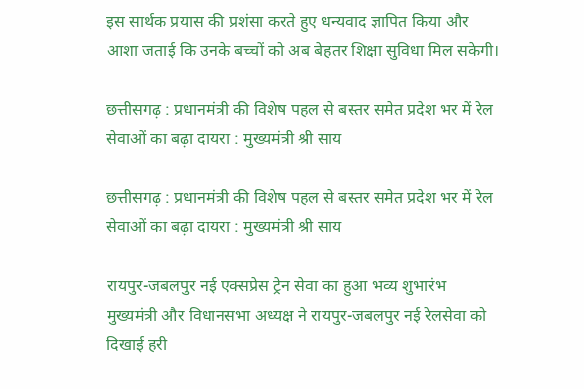इस सार्थक प्रयास की प्रशंसा करते हुए धन्यवाद ज्ञापित किया और आशा जताई कि उनके बच्चों को अब बेहतर शिक्षा सुविधा मिल सकेगी।

छत्तीसगढ़ : प्रधानमंत्री की विशेष पहल से बस्तर समेत प्रदेश भर में रेल सेवाओं का बढ़ा दायरा : मुख्यमंत्री श्री साय

छत्तीसगढ़ : प्रधानमंत्री की विशेष पहल से बस्तर समेत प्रदेश भर में रेल सेवाओं का बढ़ा दायरा : मुख्यमंत्री श्री साय

रायपुर-जबलपुर नई एक्सप्रेस ट्रेन सेवा का हुआ भव्य शुभारंभ मुख्यमंत्री और विधानसभा अध्यक्ष ने रायपुर-जबलपुर नई रेलसेवा को दिखाई हरी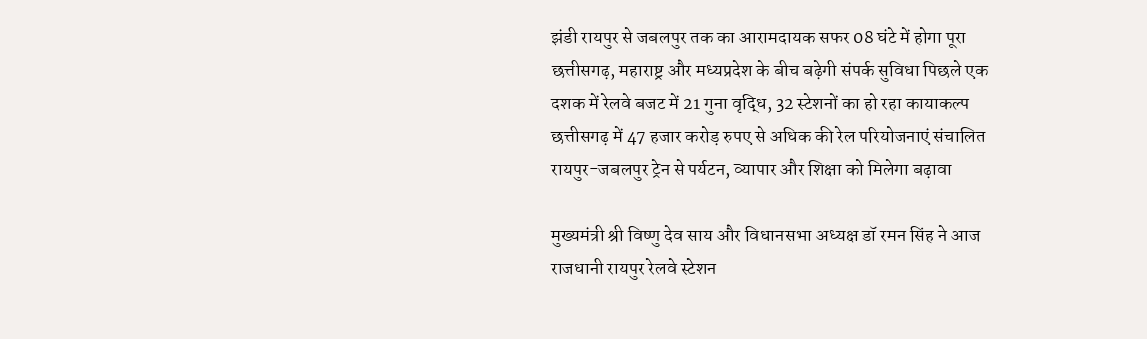झंडी रायपुर से जबलपुर तक का आरामदायक सफर 08 घंटे में होगा पूरा छत्तीसगढ़, महाराष्ट्र और मध्यप्रदेश के बीच बढ़ेगी संपर्क सुविधा पिछले एक दशक में रेलवे बजट में 21 गुना वृद्धि, 32 स्टेशनों का हो रहा कायाकल्प छत्तीसगढ़ में 47 हजार करोड़ रुपए से अधिक की रेल परियोजनाएं संचालित रायपुर-जबलपुर ट्रेन से पर्यटन, व्यापार और शिक्षा को मिलेगा बढ़ावा

मुख्यमंत्री श्री विष्णु देव साय और विधानसभा अध्यक्ष डॉ रमन सिंह ने आज राजधानी रायपुर रेलवे स्टेशन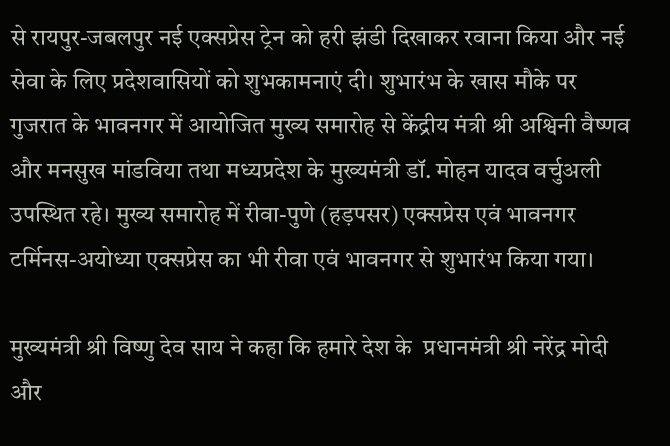से रायपुर-जबलपुर नई एक्सप्रेस ट्रेन को हरी झंडी दिखाकर रवाना किया और नई सेवा के लिए प्रदेशवासियों को शुभकामनाएं दी। शुभारंभ के खास मौके पर गुजरात के भावनगर में आयोजित मुख्य समारोह से केंद्रीय मंत्री श्री अश्विनी वैष्णव और मनसुख मांडविया तथा मध्यप्रदेश के मुख्यमंत्री डॉ. मोहन यादव वर्चुअली उपस्थित रहे। मुख्य समारोह में रीवा-पुणे (हड़पसर) एक्सप्रेस एवं भावनगर टर्मिनस-अयोध्या एक्सप्रेस का भी रीवा एवं भावनगर से शुभारंभ किया गया।

मुख्यमंत्री श्री विष्णु देव साय ने कहा कि हमारे देश के  प्रधानमंत्री श्री नरेंद्र मोदी और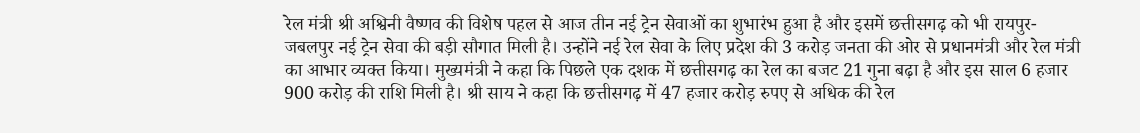रेल मंत्री श्री अश्विनी वैष्णव की विशेष पहल से आज तीन नई ट्रेन सेवाओं का शुभारंभ हुआ है और इसमें छत्तीसगढ़ को भी रायपुर-जबलपुर नई ट्रेन सेवा की बड़ी सौगात मिली है। उन्होंने नई रेल सेवा के लिए प्रदेश की 3 करोड़ जनता की ओर से प्रधानमंत्री और रेल मंत्री का आभार व्यक्त किया। मुख्यमंत्री ने कहा कि पिछले एक दशक में छत्तीसगढ़ का रेल का बजट 21 गुना बढ़ा है और इस साल 6 हजार 900 करोड़ की राशि मिली है। श्री साय ने कहा कि छत्तीसगढ़ में 47 हजार करोड़ रुपए से अधिक की रेल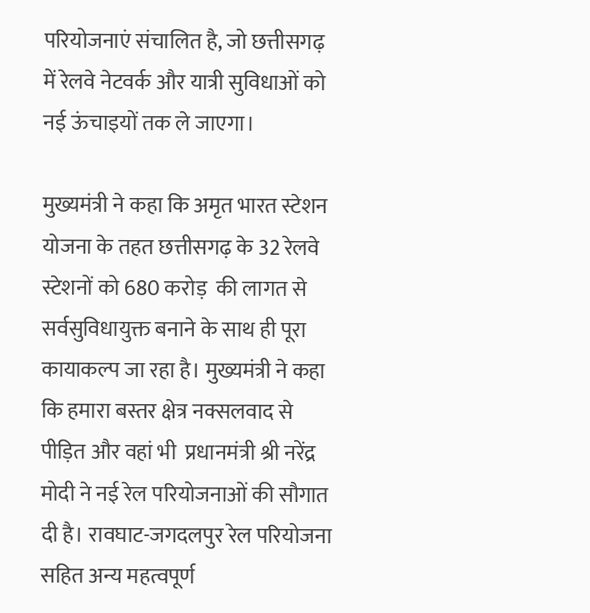परियोजनाएं संचालित है, जो छत्तीसगढ़ में रेलवे नेटवर्क और यात्री सुविधाओं को नई ऊंचाइयों तक ले जाएगा।

मुख्यमंत्री ने कहा कि अमृत भारत स्टेशन योजना के तहत छत्तीसगढ़ के 32 रेलवे स्टेशनों को 680 करोड़  की लागत से सर्वसुविधायुक्त बनाने के साथ ही पूरा कायाकल्प जा रहा है। मुख्यमंत्री ने कहा कि हमारा बस्तर क्षेत्र नक्सलवाद से पीड़ित और वहां भी  प्रधानमंत्री श्री नरेंद्र मोदी ने नई रेल परियोजनाओं की सौगात दी है। रावघाट-जगदलपुर रेल परियोजना सहित अन्य महत्वपूर्ण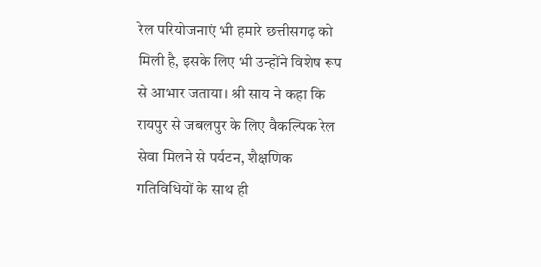रेल परियोजनाएं भी हमारे छत्तीसगढ़ को मिली है, इसके लिए भी उन्होंने विशेष रूप से आभार जताया। श्री साय ने कहा कि रायपुर से जबलपुर के लिए वैकल्पिक रेल सेवा मिलने से पर्यटन, शैक्षणिक गतिविधियों के साथ ही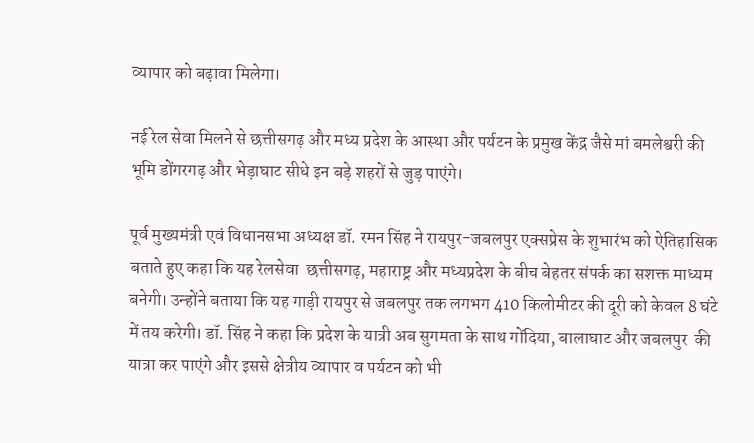व्यापार को बढ़ावा मिलेगा।

नई रेल सेवा मिलने से छत्तीसगढ़ और मध्य प्रदेश के आस्था और पर्यटन के प्रमुख केंद्र जैसे मां बमलेश्वरी की भूमि डोंगरगढ़ और भेड़ाघाट सीधे इन बड़े शहरों से जुड़ पाएंगे।

पूर्व मुख्यमंत्री एवं विधानसभा अध्यक्ष डॉ. रमन सिंह ने रायपुर-जबलपुर एक्सप्रेस के शुभारंभ को ऐतिहासिक बताते हुए कहा कि यह रेलसेवा  छत्तीसगढ़, महाराष्ट्र और मध्यप्रदेश के बीच बेहतर संपर्क का सशक्त माध्यम बनेगी। उन्होंने बताया कि यह गाड़ी रायपुर से जबलपुर तक लगभग 410 किलोमीटर की दूरी को केवल 8 घंटे में तय करेगी। डॉ. सिंह ने कहा कि प्रदेश के यात्री अब सुगमता के साथ गोंदिया, बालाघाट और जबलपुर  की यात्रा कर पाएंगे और इससे क्षेत्रीय व्यापार व पर्यटन को भी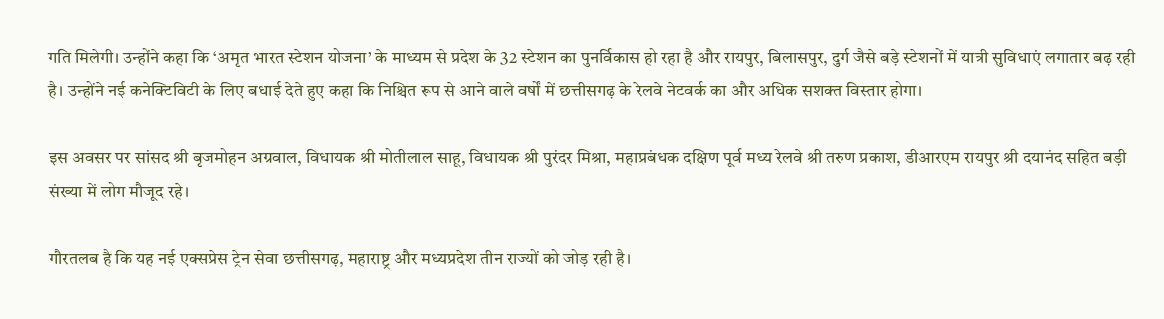गति मिलेगी। उन्होंने कहा कि ‘अमृत भारत स्टेशन योजना’ के माध्यम से प्रदेश के 32 स्टेशन का पुनर्विकास हो रहा है और रायपुर, बिलासपुर, दुर्ग जैसे बड़े स्टेशनों में यात्री सुविधाएं लगातार बढ़ रही है। उन्होंने नई कनेक्टिविटी के लिए बधाई देते हुए कहा कि निश्चित रूप से आने वाले वर्षों में छत्तीसगढ़ के रेलवे नेटवर्क का और अधिक सशक्त विस्तार होगा।

इस अवसर पर सांसद श्री बृजमोहन अग्रवाल, विधायक श्री मोतीलाल साहू, विधायक श्री पुरंदर मिश्रा, महाप्रबंधक दक्षिण पूर्व मध्य रेलवे श्री तरुण प्रकाश, डीआरएम रायपुर श्री दयानंद सहित बड़ी संख्या में लोग मौजूद रहे।

गौरतलब है कि यह नई एक्सप्रेस ट्रेन सेवा छत्तीसगढ़, महाराष्ट्र और मध्यप्रदेश तीन राज्यों को जोड़ रही है।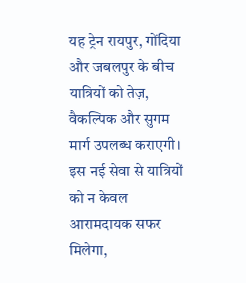यह ट्रेन रायपुर, गोंदिया और जबलपुर के बीच यात्रियों को तेज़, वैकल्पिक और सुगम मार्ग उपलब्ध कराएगी। इस नई सेवा से यात्रियों को न केवल आरामदायक सफर मिलेगा,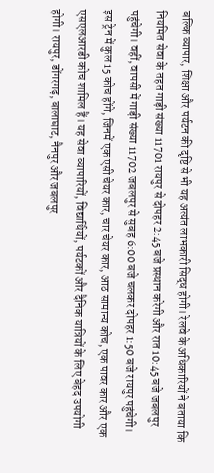बल्कि व्यापार, शिक्षा और पर्यटन की दृष्टि से भी यह अत्यंत लाभकारी सिद्ध होगी। रेलवे के अधिकारियों ने बताया कि नियमित सेवा के तहत गाड़ी संख्या 11701 रायपुर से दोपहर 2:45 बजे प्रस्थान करेगी और रात 10:45 बजे जबलपुर पहुंचेगी। वहीं, वापसी में गाड़ी संख्या 11702 जबलपुर से सुबह 6:00 बजे चलकर दोपहर 1:50 बजे रायपुर पहुंचेगी। इस ट्रेन में कुल 15 कोच होंगे, जिनमें एक एसी चेयर कार, चार चेयर कार, आठ सामान्य कोच, एक पावर कार और एक एसएलआरडी कोच शामिल हैं। यह सेवा व्यापारियों, विद्यार्थियों, पर्यटकों और दैनिक यात्रियों के लिए बेहद उपयोगी होगी। रायपुर, डोंगरगढ़, बालाघाट, नैनपुर और जबलपुर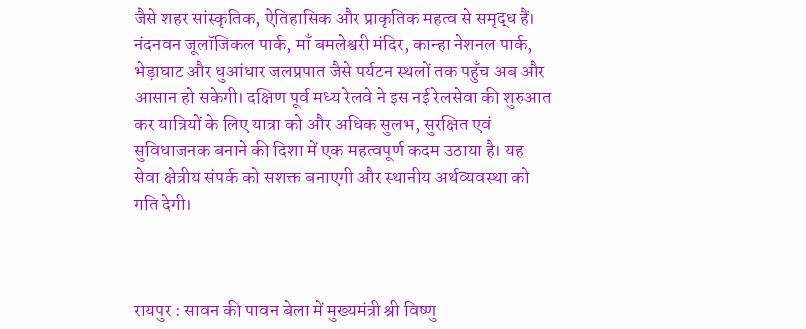जैसे शहर सांस्कृतिक, ऐतिहासिक और प्राकृतिक महत्व से समृद्ध हैं। नंदनवन जूलॉजिकल पार्क, माँ बमलेश्वरी मंदिर, कान्हा नेशनल पार्क, भेड़ाघाट और धुआंधार जलप्रपात जैसे पर्यटन स्थलों तक पहुँच अब और आसान हो सकेगी। दक्षिण पूर्व मध्य रेलवे ने इस नई रेलसेवा की शुरुआत कर यात्रियों के लिए यात्रा को और अधिक सुलभ, सुरक्षित एवं सुविधाजनक बनाने की दिशा में एक महत्वपूर्ण कदम उठाया है। यह सेवा क्षेत्रीय संपर्क को सशक्त बनाएगी और स्थानीय अर्थव्यवस्था को गति देगी।



रायपुर : सावन की पावन बेला में मुख्यमंत्री श्री विष्णु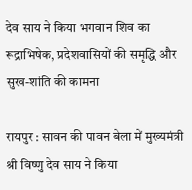देव साय ने किया भगवान शिव का रूद्राभिषेक, प्रदेशवासियों की समृद्धि और सुख-शांति की कामना

रायपुर : सावन की पावन बेला में मुख्यमंत्री श्री विष्णु देव साय ने किया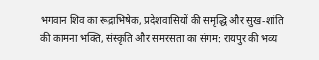भगवान शिव का रूद्राभिषेक, प्रदेशवासियों की समृद्धि और सुख-शांति की कामना भक्ति, संस्कृति और समरसता का संगम: रायपुर की भव्य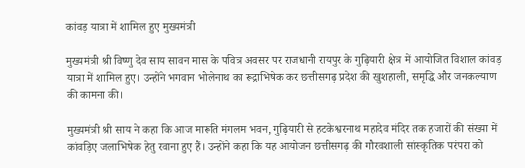कांवड़ यात्रा में शामिल हुए मुख्यमंत्री

मुख्यमंत्री श्री विष्णु देव साय सावन मास के पवित्र अवसर पर राजधानी रायपुर के गुढ़ियारी क्षेत्र में आयोजित विशाल कांवड़ यात्रा में शामिल हुए। उन्होंने भगवान भोलेनाथ का रूद्राभिषेक कर छत्तीसगढ़ प्रदेश की खुशहाली, समृद्धि और जनकल्याण की कामना की।

मुख्यमंत्री श्री साय ने कहा कि आज मारूति मंगलम भवन, गुढ़ियारी से हटकेश्वरनाथ महादेव मंदिर तक हजारों की संख्या में कांवड़िए जलाभिषेक हेतु रवाना हुए हैं। उन्होंने कहा कि यह आयोजन छत्तीसगढ़ की गौरवशाली सांस्कृतिक परंपरा को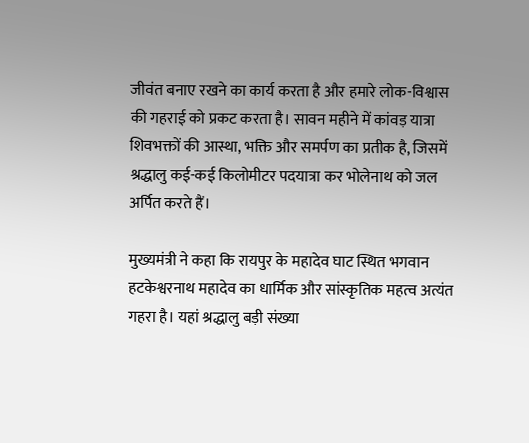जीवंत बनाए रखने का कार्य करता है और हमारे लोक-विश्वास की गहराई को प्रकट करता है। सावन महीने में कांवड़ यात्रा शिवभक्तों की आस्था, भक्ति और समर्पण का प्रतीक है, जिसमें श्रद्धालु कई-कई किलोमीटर पदयात्रा कर भोलेनाथ को जल अर्पित करते हैं।

मुख्यमंत्री ने कहा कि रायपुर के महादेव घाट स्थित भगवान हटकेश्वरनाथ महादेव का धार्मिक और सांस्कृतिक महत्व अत्यंत गहरा है। यहां श्रद्धालु बड़ी संख्या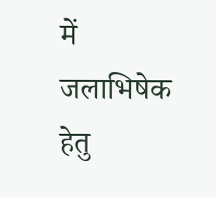में जलाभिषेक हेतु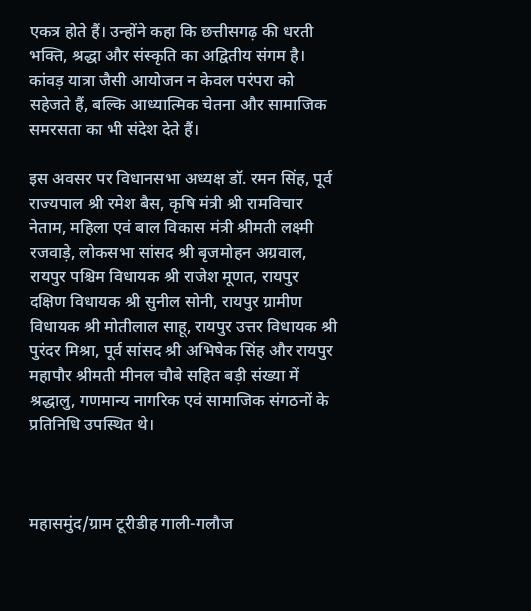एकत्र होते हैं। उन्होंने कहा कि छत्तीसगढ़ की धरती भक्ति, श्रद्धा और संस्कृति का अद्वितीय संगम है। कांवड़ यात्रा जैसी आयोजन न केवल परंपरा को सहेजते हैं, बल्कि आध्यात्मिक चेतना और सामाजिक समरसता का भी संदेश देते हैं।

इस अवसर पर विधानसभा अध्यक्ष डॉ. रमन सिंह, पूर्व राज्यपाल श्री रमेश बैस, कृषि मंत्री श्री रामविचार नेताम, महिला एवं बाल विकास मंत्री श्रीमती लक्ष्मी रजवाड़े, लोकसभा सांसद श्री बृजमोहन अग्रवाल, रायपुर पश्चिम विधायक श्री राजेश मूणत, रायपुर दक्षिण विधायक श्री सुनील सोनी, रायपुर ग्रामीण विधायक श्री मोतीलाल साहू, रायपुर उत्तर विधायक श्री पुरंदर मिश्रा, पूर्व सांसद श्री अभिषेक सिंह और रायपुर महापौर श्रीमती मीनल चौबे सहित बड़ी संख्या में श्रद्धालु, गणमान्य नागरिक एवं सामाजिक संगठनों के प्रतिनिधि उपस्थित थे।



महासमुंद/ग्राम टूरीडीह गाली-गलौज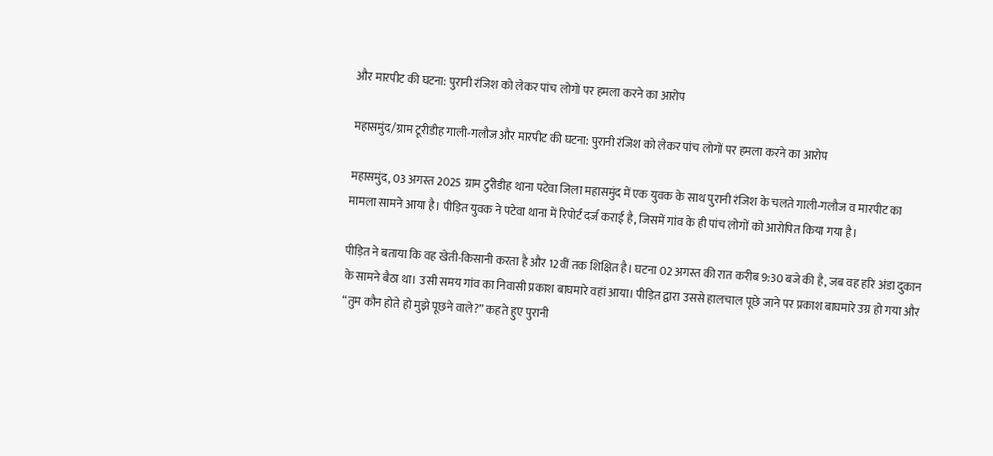और मारपीट की घटना: पुरानी रंजिश को लेकर पांच लोगों पर हमला करने का आरोप

महासमुंद/ग्राम टूरीडीह गाली-गलौज और मारपीट की घटना: पुरानी रंजिश को लेकर पांच लोगों पर हमला करने का आरोप

महासमुंद, 03 अगस्त 2025 ग्राम टुरीडीह थाना पटेवा जिला महासमुंद में एक युवक के साथ पुरानी रंजिश के चलते गाली-गलौज व मारपीट का मामला सामने आया है। पीड़ित युवक ने पटेवा थाना में रिपोर्ट दर्ज कराई है, जिसमें गांव के ही पांच लोगों को आरोपित किया गया है।

पीड़ित ने बताया कि वह खेती-किसानी करता है और 12वीं तक शिक्षित है। घटना 02 अगस्त की रात करीब 9:30 बजे की है, जब वह हरि अंडा दुकान के सामने बैठा था। उसी समय गांव का निवासी प्रकाश बाघमारे वहां आया। पीड़ित द्वारा उससे हालचाल पूछे जाने पर प्रकाश बाघमारे उग्र हो गया और “तुम कौन होते हो मुझे पूछने वाले?” कहते हुए पुरानी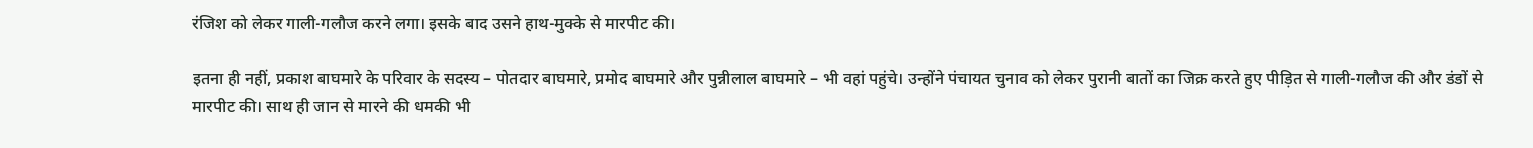रंजिश को लेकर गाली-गलौज करने लगा। इसके बाद उसने हाथ-मुक्के से मारपीट की।

इतना ही नहीं, प्रकाश बाघमारे के परिवार के सदस्य – पोतदार बाघमारे, प्रमोद बाघमारे और पुन्नीलाल बाघमारे – भी वहां पहुंचे। उन्होंने पंचायत चुनाव को लेकर पुरानी बातों का जिक्र करते हुए पीड़ित से गाली-गलौज की और डंडों से मारपीट की। साथ ही जान से मारने की धमकी भी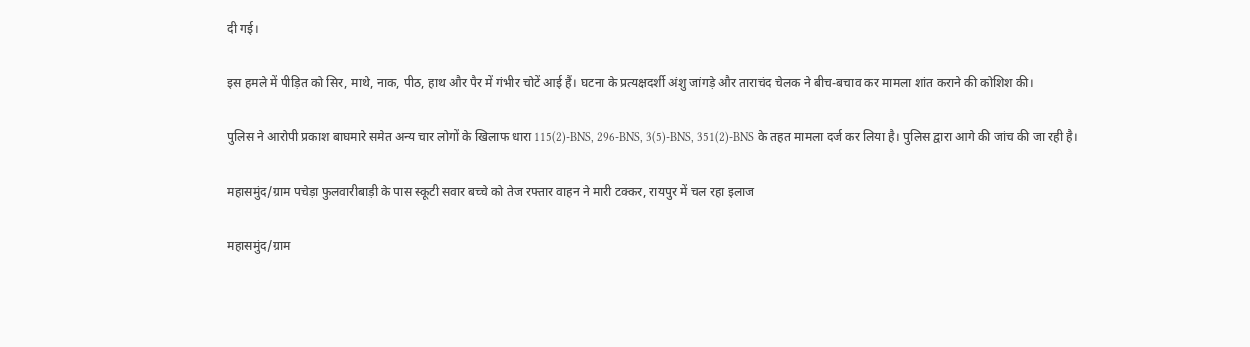दी गई।

इस हमले में पीड़ित को सिर, माथे, नाक, पीठ, हाथ और पैर में गंभीर चोटें आई हैं। घटना के प्रत्यक्षदर्शी अंशु जांगड़े और ताराचंद चेलक ने बीच-बचाव कर मामला शांत कराने की कोशिश की।

पुलिस ने आरोपी प्रकाश बाघमारे समेत अन्य चार लोगों के खिलाफ धारा 115(2)-BNS, 296-BNS, 3(5)-BNS, 351(2)-BNS के तहत मामला दर्ज कर लिया है। पुलिस द्वारा आगे की जांच की जा रही है।

महासमुंद/ग्राम पचेड़ा फुलवारीबाड़ी के पास स्कूटी सवार बच्चे को तेज रफ्तार वाहन ने मारी टक्कर, रायपुर में चल रहा इलाज

महासमुंद/ग्राम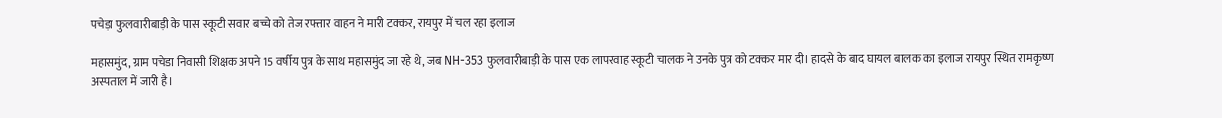पचेड़ा फुलवारीबाड़ी के पास स्कूटी सवार बच्चे को तेज रफ्तार वाहन ने मारी टक्कर, रायपुर में चल रहा इलाज

महासमुंद, ग्राम पचेडा निवासी शिक्षक अपने 15 वर्षीय पुत्र के साथ महासमुंद जा रहे थे, जब NH-353 फुलवारीबाड़ी के पास एक लापरवाह स्कूटी चालक ने उनके पुत्र को टक्कर मार दी। हादसे के बाद घायल बालक का इलाज रायपुर स्थित रामकृष्ण अस्पताल में जारी है।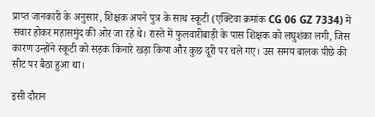प्राप्त जानकारी के अनुसार, शिक्षक अपने पुत्र के साथ स्कूटी (एक्टिवा क्रमांक CG 06 GZ 7334) में सवार होकर महासमुंद की ओर जा रहे थे। रास्ते में फुलवारीबाड़ी के पास शिक्षक को लघुशंका लगी, जिस कारण उन्होंने स्कूटी को सड़क किनारे खड़ा किया और कुछ दूरी पर चले गए। उस समय बालक पीछे की सीट पर बैठा हुआ था।

इसी दौरान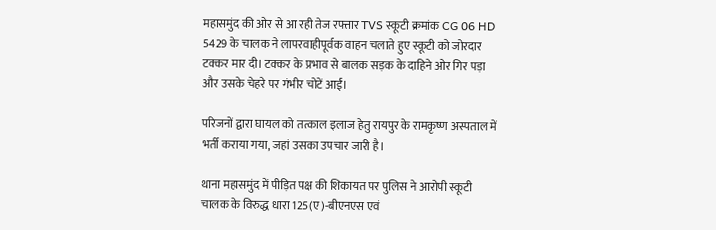महासमुंद की ओर से आ रही तेज रफ्तार TVS स्कूटी क्रमांक CG 06 HD 5429 के चालक ने लापरवाहीपूर्वक वाहन चलाते हुए स्कूटी को जोरदार टक्कर मार दी। टक्कर के प्रभाव से बालक सड़क के दाहिने ओर गिर पड़ा और उसके चेहरे पर गंभीर चोटें आईं।

परिजनों द्वारा घायल को तत्काल इलाज हेतु रायपुर के रामकृष्ण अस्पताल में भर्ती कराया गया, जहां उसका उपचार जारी है।

थाना महासमुंद में पीड़ित पक्ष की शिकायत पर पुलिस ने आरोपी स्कूटी चालक के विरुद्ध धारा 125(ए)-बीएनएस एवं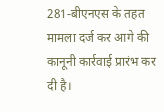281-बीएनएस के तहत मामला दर्ज कर आगे की कानूनी कार्रवाई प्रारंभ कर दी है।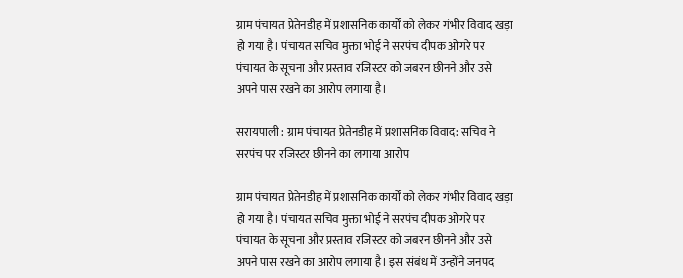ग्राम पंचायत प्रेतेनडीह में प्रशासनिक कार्यों को लेकर गंभीर विवाद खड़ा हो गया है। पंचायत सचिव मुक्ता भोई ने सरपंच दीपक ओगरे पर पंचायत के सूचना और प्रस्ताव रजिस्टर को जबरन छीनने और उसे अपने पास रखने का आरोप लगाया है।

सरायपाली : ग्राम पंचायत प्रेतेनडीह में प्रशासनिक विवाद: सचिव ने सरपंच पर रजिस्टर छीनने का लगाया आरोप

ग्राम पंचायत प्रेतेनडीह में प्रशासनिक कार्यों को लेकर गंभीर विवाद खड़ा हो गया है। पंचायत सचिव मुक्ता भोई ने सरपंच दीपक ओगरे पर पंचायत के सूचना और प्रस्ताव रजिस्टर को जबरन छीनने और उसे अपने पास रखने का आरोप लगाया है। इस संबंध में उन्होंने जनपद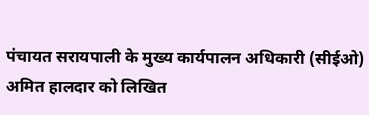पंचायत सरायपाली के मुख्य कार्यपालन अधिकारी (सीईओ) अमित हालदार को लिखित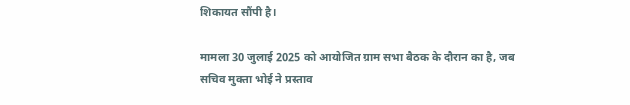शिकायत सौंपी है।

मामला 30 जुलाई 2025 को आयोजित ग्राम सभा बैठक के दौरान का है, जब सचिव मुक्ता भोई ने प्रस्ताव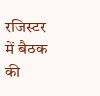रजिस्टर में बैठक की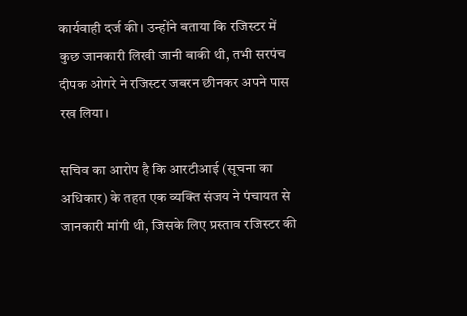कार्यवाही दर्ज की। उन्होंने बताया कि रजिस्टर में कुछ जानकारी लिखी जानी बाकी थी, तभी सरपंच दीपक ओगरे ने रजिस्टर जबरन छीनकर अपने पास रख लिया।

सचिव का आरोप है कि आरटीआई (सूचना का अधिकार) के तहत एक व्यक्ति संजय ने पंचायत से जानकारी मांगी थी, जिसके लिए प्रस्ताव रजिस्टर की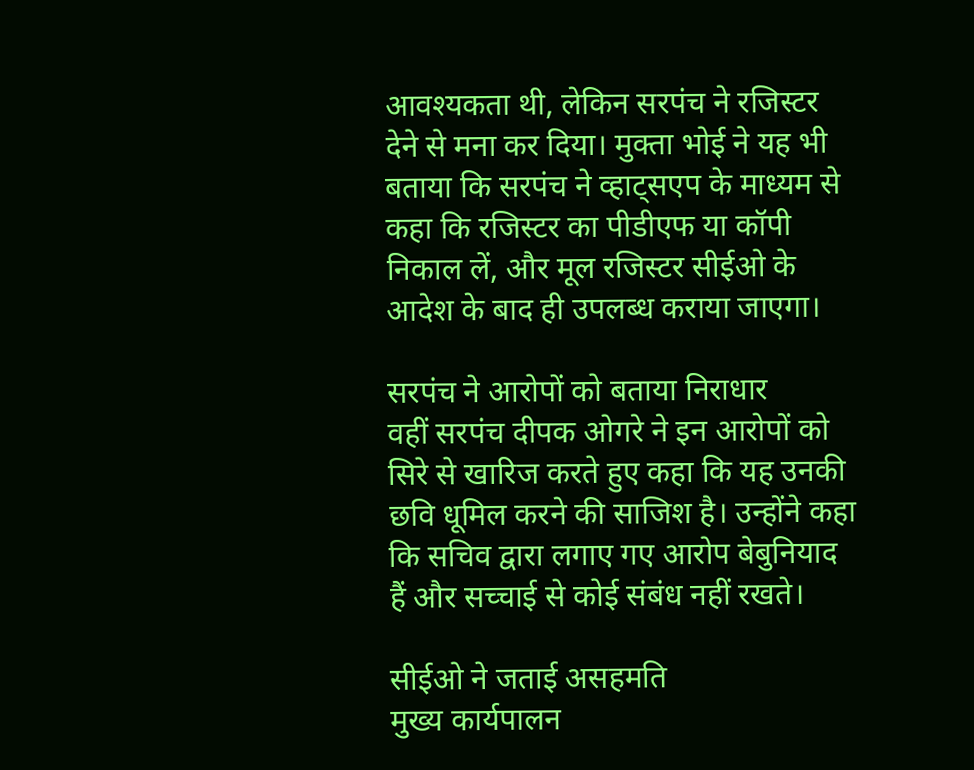आवश्यकता थी, लेकिन सरपंच ने रजिस्टर देने से मना कर दिया। मुक्ता भोई ने यह भी बताया कि सरपंच ने व्हाट्सएप के माध्यम से कहा कि रजिस्टर का पीडीएफ या कॉपी निकाल लें, और मूल रजिस्टर सीईओ के आदेश के बाद ही उपलब्ध कराया जाएगा।

सरपंच ने आरोपों को बताया निराधार
वहीं सरपंच दीपक ओगरे ने इन आरोपों को सिरे से खारिज करते हुए कहा कि यह उनकी छवि धूमिल करने की साजिश है। उन्होंने कहा कि सचिव द्वारा लगाए गए आरोप बेबुनियाद हैं और सच्चाई से कोई संबंध नहीं रखते।

सीईओ ने जताई असहमति
मुख्य कार्यपालन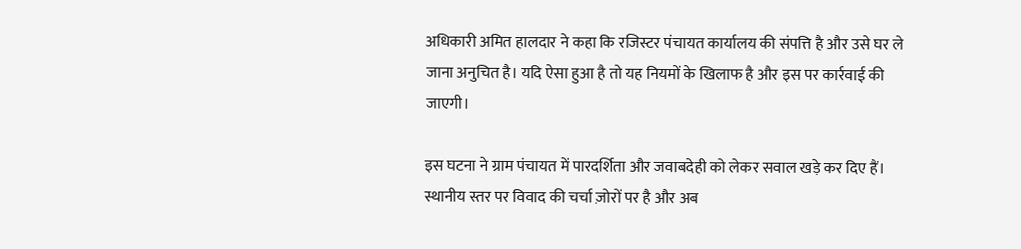अधिकारी अमित हालदार ने कहा कि रजिस्टर पंचायत कार्यालय की संपत्ति है और उसे घर ले जाना अनुचित है। यदि ऐसा हुआ है तो यह नियमों के खिलाफ है और इस पर कार्रवाई की जाएगी।

इस घटना ने ग्राम पंचायत में पारदर्शिता और जवाबदेही को लेकर सवाल खड़े कर दिए हैं। स्थानीय स्तर पर विवाद की चर्चा ज़ोरों पर है और अब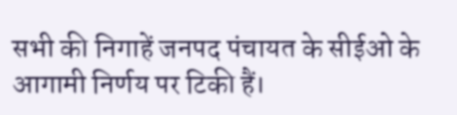सभी की निगाहें जनपद पंचायत के सीईओ के आगामी निर्णय पर टिकी हैं।